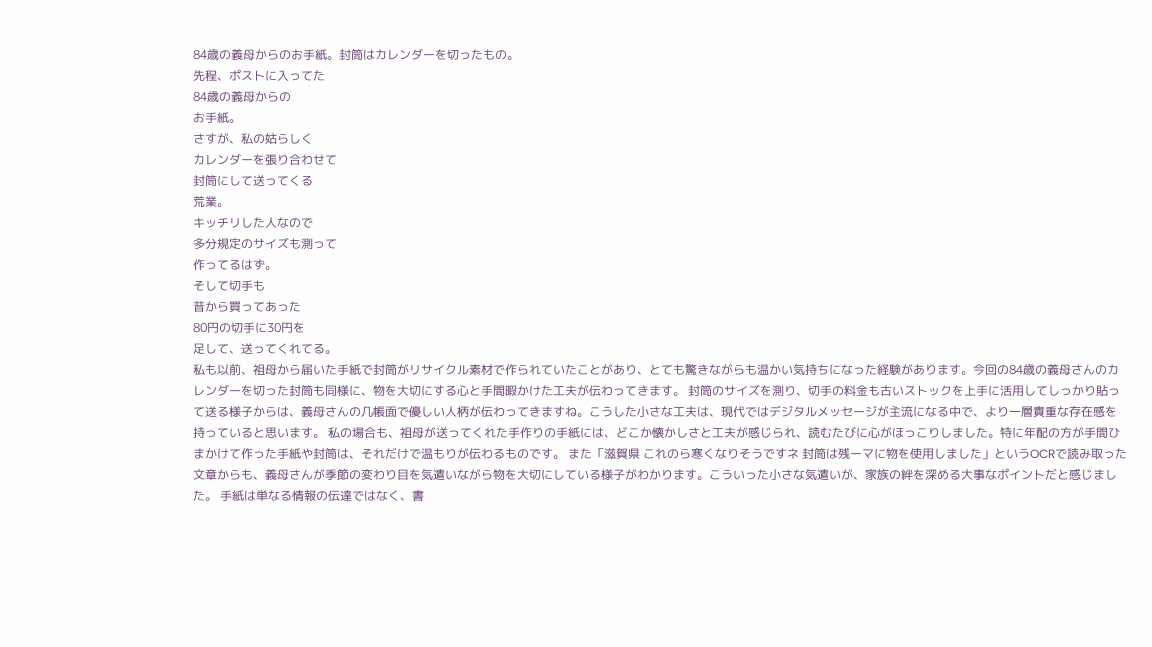84歳の義母からのお手紙。封筒はカレンダーを切ったもの。
先程、ポストに入ってた
84歳の義母からの
お手紙。
さすが、私の姑らしく
カレンダーを張り合わせて
封筒にして送ってくる
荒業。
キッチリした人なので
多分規定のサイズも測って
作ってるはず。
そして切手も
昔から買ってあった
80円の切手に30円を
足して、送ってくれてる。
私も以前、祖母から届いた手紙で封筒がリサイクル素材で作られていたことがあり、とても驚きながらも温かい気持ちになった経験があります。今回の84歳の義母さんのカレンダーを切った封筒も同様に、物を大切にする心と手間暇かけた工夫が伝わってきます。 封筒のサイズを測り、切手の料金も古いストックを上手に活用してしっかり貼って送る様子からは、義母さんの几帳面で優しい人柄が伝わってきますね。こうした小さな工夫は、現代ではデジタルメッセージが主流になる中で、より一層貴重な存在感を持っていると思います。 私の場合も、祖母が送ってくれた手作りの手紙には、どこか懐かしさと工夫が感じられ、読むたびに心がほっこりしました。特に年配の方が手間ひまかけて作った手紙や封筒は、それだけで温もりが伝わるものです。 また「滋賀県 これのら寒くなりそうですネ 封筒は残ーマに物を使用しました」というOCRで読み取った文章からも、義母さんが季節の変わり目を気遣いながら物を大切にしている様子がわかります。こういった小さな気遣いが、家族の絆を深める大事なポイントだと感じました。 手紙は単なる情報の伝達ではなく、書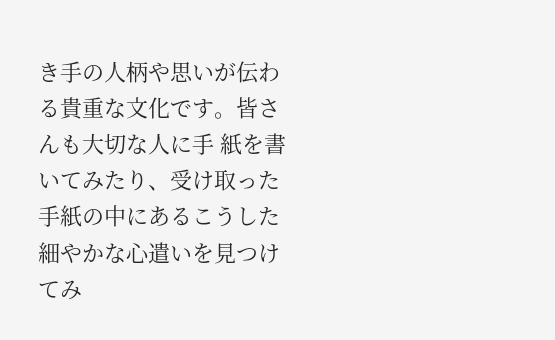き手の人柄や思いが伝わる貴重な文化です。皆さんも大切な人に手 紙を書いてみたり、受け取った手紙の中にあるこうした細やかな心遣いを見つけてみ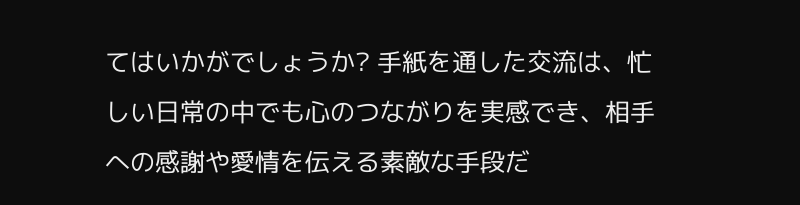てはいかがでしょうか? 手紙を通した交流は、忙しい日常の中でも心のつながりを実感でき、相手への感謝や愛情を伝える素敵な手段だ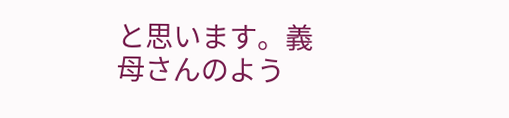と思います。義母さんのよう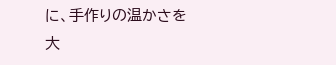に、手作りの温かさを大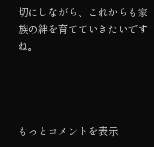切にしながら、これからも家族の絆を育てていきたいですね。




もっとコメントを表示